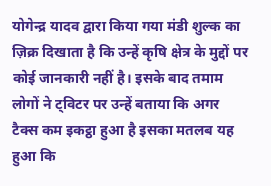योगेन्द्र यादव द्वारा किया गया मंडी शुल्क का ज़िक्र दिखाता है कि उन्हें कृषि क्षेत्र के मुद्दों पर कोई जानकारी नहीं है। इसके बाद तमाम लोगों ने ट्विटर पर उन्हें बताया कि अगर टैक्स कम इकट्ठा हुआ है इसका मतलब यह हुआ कि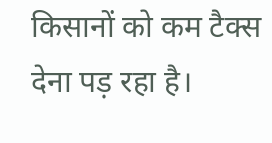किसानों को कम टैक्स देना पड़ रहा है।